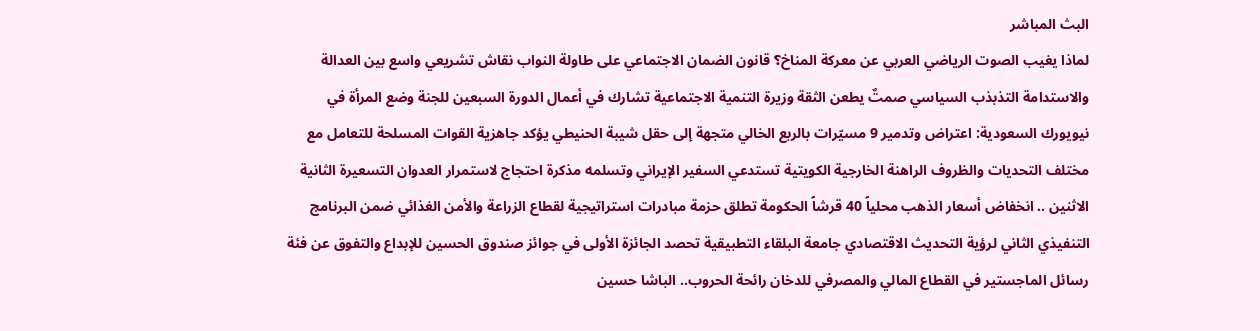البث المباشر
لماذا يغيب الصوت الرياضي العربي عن معركة المناخ؟ قانون الضمان الاجتماعي على طاولة النواب نقاش تشريعي واسع بين العدالة والاستدامة التذبذب السياسي صمتٌ يطعن الثقة وزيرة التنمية الاجتماعية تشارك في أعمال الدورة السبعين للجنة وضع المرأة في نيويورك السعودية: اعتراض وتدمير 9 مسيّرات بالربع الخالي متجهة إلى حقل شيبة الحنيطي يؤكد جاهزية القوات المسلحة للتعامل مع مختلف التحديات والظروف الراهنة الخارجية الكويتية تستدعي السفير الإيراني وتسلمه مذكرة احتجاج لاستمرار العدوان التسعيرة الثانية الاثنين .. انخفاض أسعار الذهب محلياً 40 قرشاً الحكومة تطلق حزمة مبادرات استراتيجية لقطاع الزراعة والأمن الغذائي ضمن البرنامج التنفيذي الثاني لرؤية التحديث الاقتصادي جامعة البلقاء التطبيقية تحصد الجائزة الأولى في جوائز صندوق الحسين للإبداع والتفوق عن فئة رسائل الماجستير في القطاع المالي والمصرفي للدخان رائحة الحروب.. الباشا حسين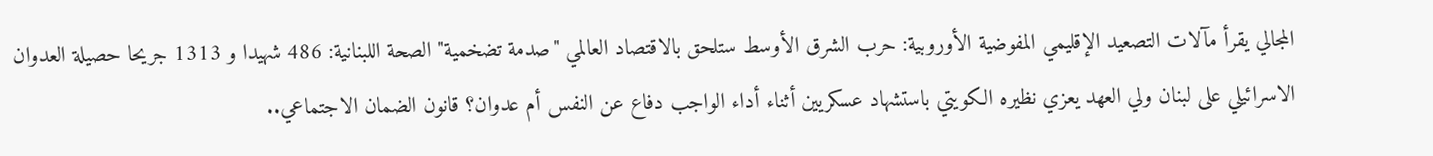المجالي يقرأ مآلات التصعيد الإقليمي المفوضية الأوروبية: حرب الشرق الأوسط ستلحق بالاقتصاد العالمي "صدمة تضخمية" الصحة اللبنانية: 486 شهيدا و 1313 جريحا حصيلة العدوان الاسرائيلي على لبنان ولي العهد يعزي نظيره الكويتي باستشهاد عسكريين أثناء أداء الواجب دفاع عن النفس أم عدوان؟ قانون الضمان الاجتماعي..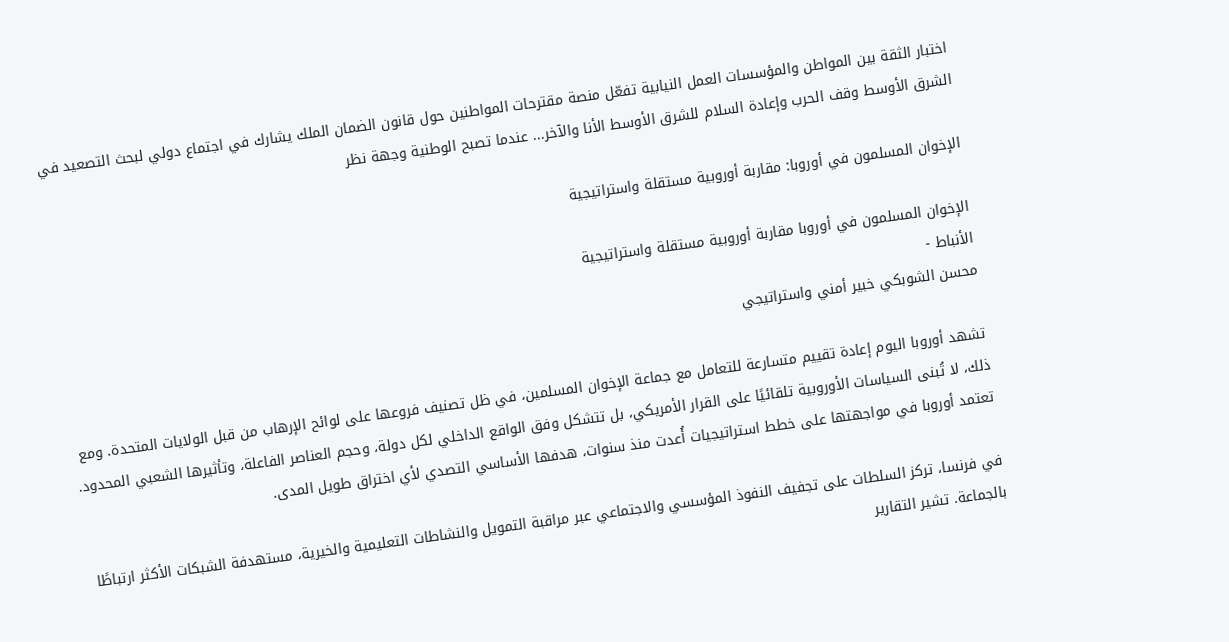اختبار الثقة بين المواطن والمؤسسات العمل النيابية تفعّل منصة مقترحات المواطنين حول قانون الضمان الملك يشارك في اجتماع دولي لبحث التصعيد في الشرق الأوسط وقف الحرب وإعادة السلام للشرق الأوسط الأنا والآخر... عندما تصبح الوطنية وجهة نظر

الإخوان المسلمون في أوروبا: مقاربة أوروبية مستقلة واستراتيجية

الإخوان المسلمون في أوروبا مقاربة أوروبية مستقلة واستراتيجية
الأنباط -
محسن الشوبكي خبير أمني واستراتيجي

تشهد أوروبا اليوم إعادة تقييم متسارعة للتعامل مع جماعة الإخوان المسلمين، في ظل تصنيف فروعها على لوائح الإرهاب من قبل الولايات المتحدة. ومع ذلك، لا تُبنى السياسات الأوروبية تلقائيًا على القرار الأمريكي، بل تتشكل وفق الواقع الداخلي لكل دولة، وحجم العناصر الفاعلة، وتأثيرها الشعبي المحدود. تعتمد أوروبا في مواجهتها على خطط استراتيجيات أُعدت منذ سنوات، هدفها الأساسي التصدي لأي اختراق طويل المدى.

في فرنسا، تركز السلطات على تجفيف النفوذ المؤسسي والاجتماعي عبر مراقبة التمويل والنشاطات التعليمية والخيرية، مستهدفة الشبكات الأكثر ارتباطًا بالجماعة. تشير التقارير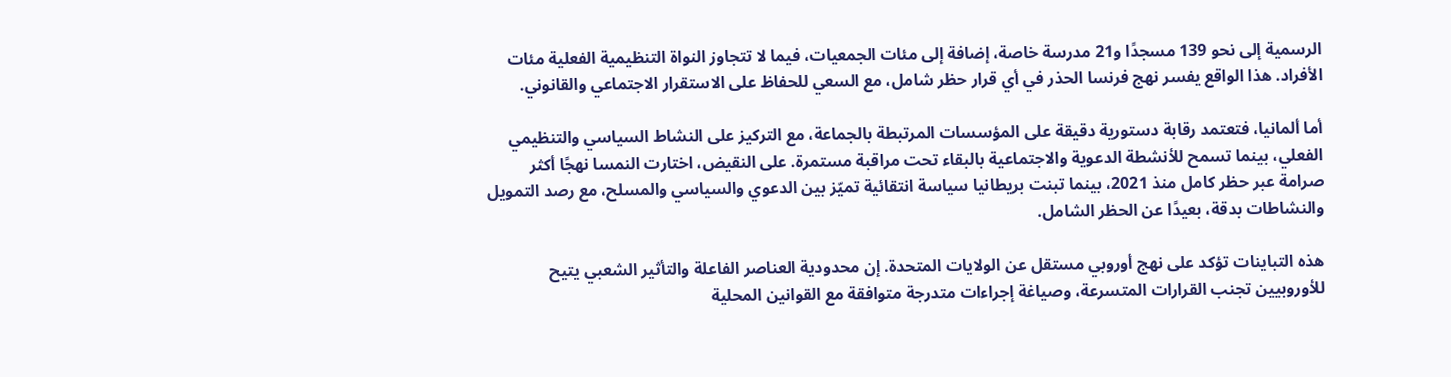الرسمية إلى نحو 139 مسجدًا و21 مدرسة خاصة، إضافة إلى مئات الجمعيات، فيما لا تتجاوز النواة التنظيمية الفعلية مئات الأفراد. هذا الواقع يفسر نهج فرنسا الحذر في أي قرار حظر شامل، مع السعي للحفاظ على الاستقرار الاجتماعي والقانوني.

أما ألمانيا، فتعتمد رقابة دستورية دقيقة على المؤسسات المرتبطة بالجماعة، مع التركيز على النشاط السياسي والتنظيمي الفعلي، بينما تسمح للأنشطة الدعوية والاجتماعية بالبقاء تحت مراقبة مستمرة. على النقيض، اختارت النمسا نهجًا أكثر صرامة عبر حظر كامل منذ 2021، بينما تبنت بريطانيا سياسة انتقائية تميّز بين الدعوي والسياسي والمسلح، مع رصد التمويل والنشاطات بدقة، بعيدًا عن الحظر الشامل.

هذه التباينات تؤكد على نهج أوروبي مستقل عن الولايات المتحدة. إن محدودية العناصر الفاعلة والتأثير الشعبي يتيح للأوروبيين تجنب القرارات المتسرعة، وصياغة إجراءات متدرجة متوافقة مع القوانين المحلية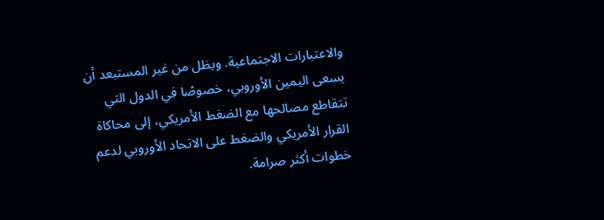والاعتبارات الاجتماعية. ويظل من غير المستبعد أن يسعى اليمين الأوروبي، خصوصًا في الدول التي تتقاطع مصالحها مع الضغط الأمريكي، إلى محاكاة القرار الأمريكي والضغط على الاتحاد الأوروبي لدعم خطوات أكثر صرامة.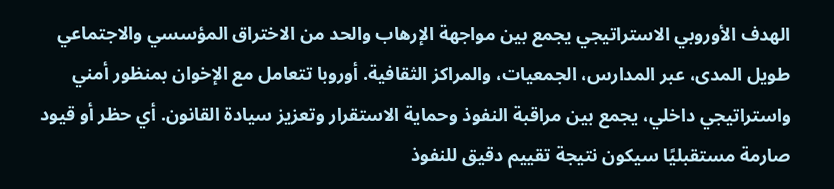الهدف الأوروبي الاستراتيجي يجمع بين مواجهة الإرهاب والحد من الاختراق المؤسسي والاجتماعي طويل المدى، عبر المدارس، الجمعيات، والمراكز الثقافية. أوروبا تتعامل مع الإخوان بمنظور أمني واستراتيجي داخلي، يجمع بين مراقبة النفوذ وحماية الاستقرار وتعزيز سيادة القانون. أي حظر أو قيود صارمة مستقبليًا سيكون نتيجة تقييم دقيق للنفوذ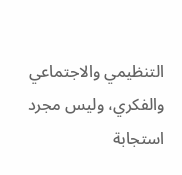التنظيمي والاجتماعي والفكري، وليس مجرد استجابة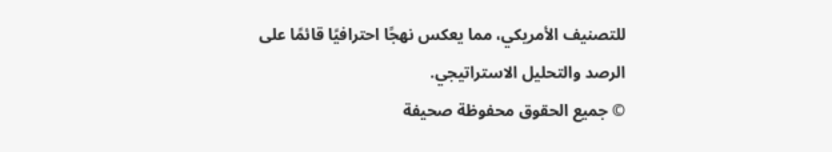للتصنيف الأمريكي، مما يعكس نهجًا احترافيًا قائمًا على الرصد والتحليل الاستراتيجي.
© جميع الحقوق محفوظة صحيفة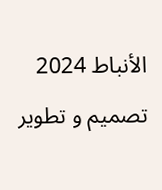الأنباط 2024
تصميم و تطوير